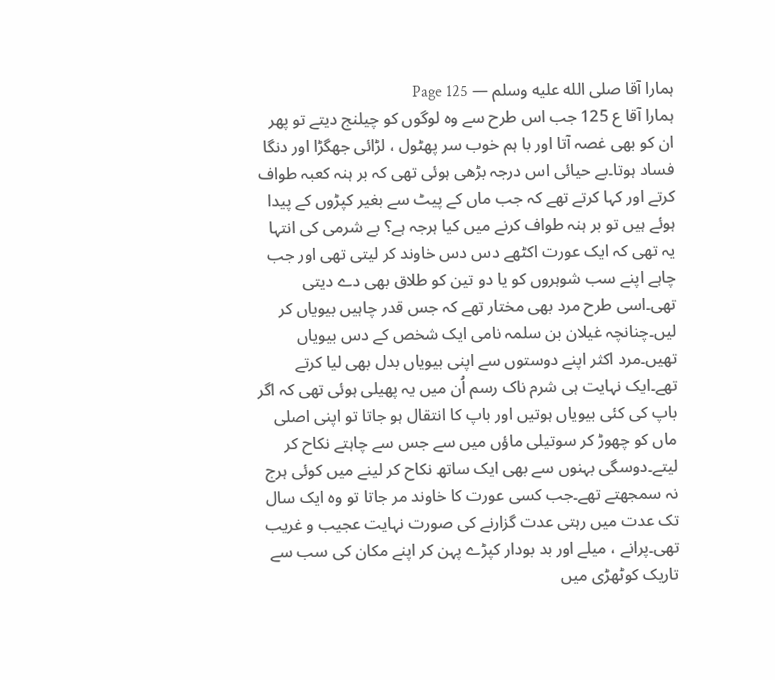ہمارا آقا صلى الله عليه وسلم — Page 125
ہمارا آقا ع 125 جب اس طرح سے وہ لوگوں کو چیلنج دیتے تو پھر ان کو بھی غصہ آتا اور با ہم خوب سر پھٹول ، لڑائی جھگڑا اور دنگا فساد ہوتا۔بے حیائی اس درجہ بڑھی ہوئی تھی کہ بر ہنہ کعبہ طواف کرتے اور کہا کرتے تھے کہ جب ماں کے پیٹ سے بغیر کپڑوں کے پیدا ہوئے ہیں تو بر ہنہ طواف کرنے میں کیا ہرجہ ہے؟ بے شرمی کی انتہا یہ تھی کہ ایک عورت اکٹھے دس دس خاوند کر لیتی تھی اور جب چاہے اپنے سب شوہروں کو یا دو تین کو طلاق بھی دے دیتی تھی۔اسی طرح مرد بھی مختار تھے کہ جس قدر چاہیں بیویاں کر لیں۔چنانچہ غیلان بن سلمہ نامی ایک شخص کے دس بیویاں تھیں۔مرد اکثر اپنے دوستوں سے اپنی بیویاں بدل بھی لیا کرتے تھے۔ایک نہایت ہی شرم ناک رسم اُن میں یہ پھیلی ہوئی تھی کہ اگر باپ کی کئی بیویاں ہوتیں اور باپ کا انتقال ہو جاتا تو اپنی اصلی ماں کو چھوڑ کر سوتیلی ماؤں میں سے جس سے چاہتے نکاح کر لیتے۔دوسگی بہنوں سے بھی ایک ساتھ نکاح کر لینے میں کوئی ہرج نہ سمجھتے تھے۔جب کسی عورت کا خاوند مر جاتا تو وہ ایک سال تک عدت میں رہتی عدت گزارنے کی صورت نہایت عجیب و غریب تھی۔پرانے ، میلے اور بد بودار کپڑے پہن کر اپنے مکان کی سب سے تاریک کوٹھڑی میں